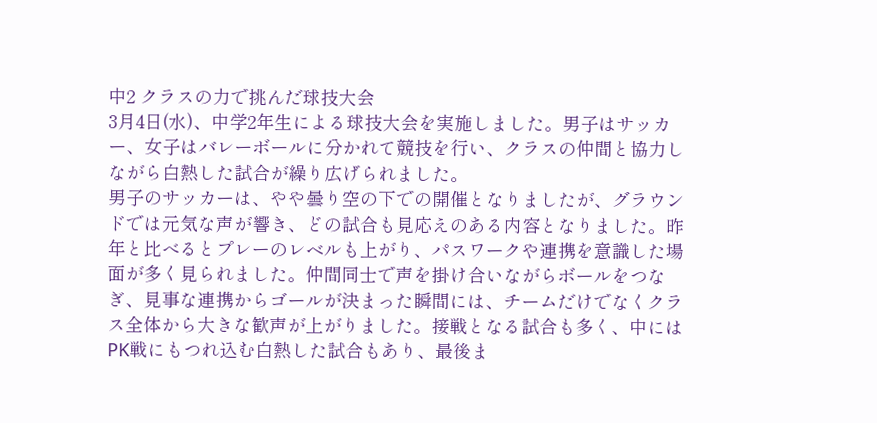中2 クラスの力で挑んだ球技大会
3月4日(水)、中学2年生による球技大会を実施しました。男子はサッカー、女子はバレーボールに分かれて競技を行い、クラスの仲間と協力しながら白熱した試合が繰り広げられました。
男子のサッカーは、やや曇り空の下での開催となりましたが、グラウンドでは元気な声が響き、どの試合も見応えのある内容となりました。昨年と比べるとプレーのレベルも上がり、パスワークや連携を意識した場面が多く見られました。仲間同士で声を掛け合いながらボールをつなぎ、見事な連携からゴールが決まった瞬間には、チームだけでなくクラス全体から大きな歓声が上がりました。接戦となる試合も多く、中にはPK戦にもつれ込む白熱した試合もあり、最後ま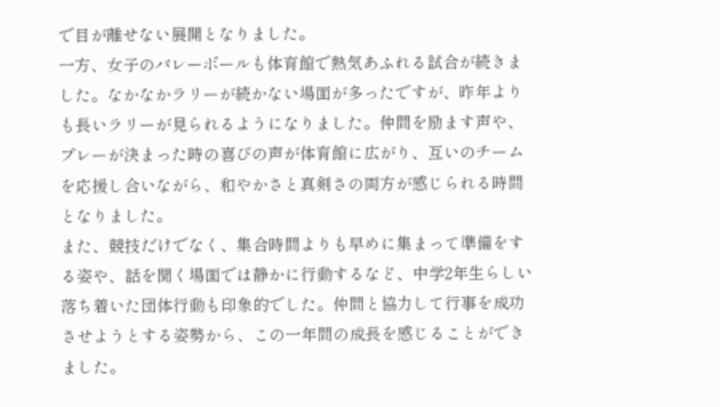で目が離せない展開となりました。
一方、女子のバレーボールも体育館で熱気あふれる試合が続きました。なかなかラリーが続かない場面が多ったですが、昨年よりも長いラリーが見られるようになりました。仲間を励ます声や、プレーが決まった時の喜びの声が体育館に広がり、互いのチームを応援し合いながら、和やかさと真剣さの両方が感じられる時間となりました。
また、競技だけでなく、集合時間よりも早めに集まって準備をする姿や、話を聞く場面では静かに行動するなど、中学2年生らしい落ち着いた団体行動も印象的でした。仲間と協力して行事を成功させようとする姿勢から、この一年間の成長を感じることができました。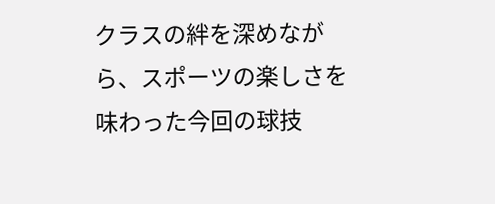クラスの絆を深めながら、スポーツの楽しさを味わった今回の球技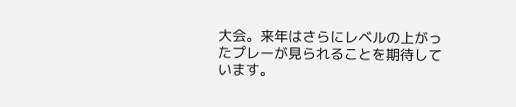大会。来年はさらにレベルの上がったプレーが見られることを期待しています。